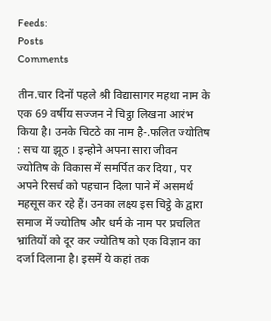Feeds:
Posts
Comments

तीन.चार दिनों पहले श्री विद्यासागर महथा नाम के एक 69 वर्षीय सज्जन ने चिट्ठा लिखना आरंभ किया है। उनके चिटठे का नाम है-.फलित ज्योतिष : सच या झूठ । इन्होने अपना सारा जीवन ज्योतिष के विकास में समर्पित कर दिया , पर अपने रिसर्च को पहचान दिला पाने में असमर्थ महसूस कर रहे हैं। उनका लक्ष्य इस चिट्ठे के द्वारा समाज में ज्योतिष और धर्म के नाम पर प्रचलित भ्रांतियों को दूर कर ज्योतिष को एक विज्ञान का दर्जा दिलाना है। इसमें ये कहां तक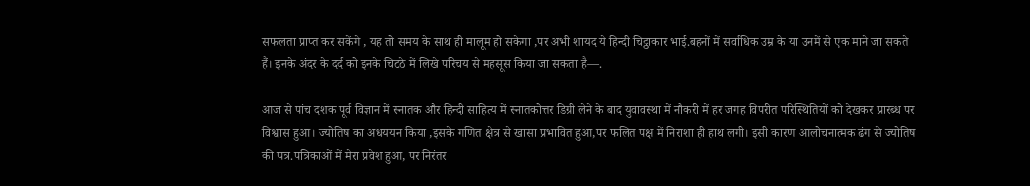सफलता प्राप्त कर सकेंगे , यह तो समय के साथ ही मालूम हो सकेगा ,पर अभी शायद ये हिन्दी चिट्ठाकार भाई.बहनों में सर्वाधिक उम्र के या उनमें से एक माने जा सकते हैं। इनके अंदर के दर्द को इनके चिटठे में लिखे परिचय से महसूस किया जा सकता है—.

आज से पांच दशक पूर्व विज्ञान में स्नातक और हिन्दी साहित्य में स्नातकोत्तर डिग्री लेने के बाद युवावस्था में नौकरी में हर जगह विपरीत परिस्थितियों को देखकर प्रारब्ध पर विश्वास हुआ। ज्योतिष का अधययन किया ,इसके गणित क्षेत्र से खासा प्रभावित हुआ,पर फलित पक्ष में निराशा ही हाथ लगी। इसी कारण आलोचनात्मक ढंग से ज्योतिष की पत्र.पत्रिकाओं में मेरा प्रवेश हुआ, पर निरंतर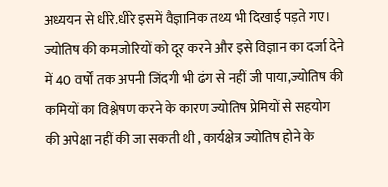अध्ययन से धीरे.धीरे इसमें वैज्ञानिक तथ्य भी दिखाई पड़ते गए। ज्योतिष की कमजोरियों को दूर करने और इसे विज्ञान का दर्जा देने में 40 वर्षों तक अपनी जिंदगी भी ढंग से नहीं जी पाया,ज्योतिष की कमियों का विश्लेषण करने के कारण ज्योतिष प्रेमियों से सहयोग की अपेक्षा नहीं की जा सकती थी , कार्यक्षेत्र ज्योतिष होने के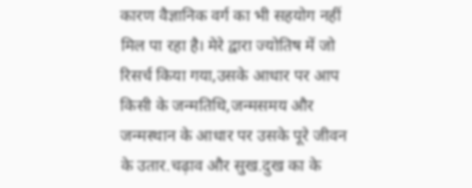कारण वैज्ञानिक वर्ग का भी सहयोग नहीं मिल पा रहा है। मेरे द्वारा ज्योतिष में जो रिसर्च किया गया,उसके आधार पर आप किसी के जन्मतिथि,जन्मसमय और जन्मस्थान के आधार पर उसके पूरे जीवन के उतार.चढ़ाव और सुख.दुख का के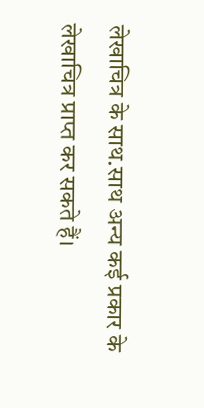लेखाचित्र के साथ.साथ अन्य कई प्रकार के लेखाचित्र प्राप्त कर सकते हैं।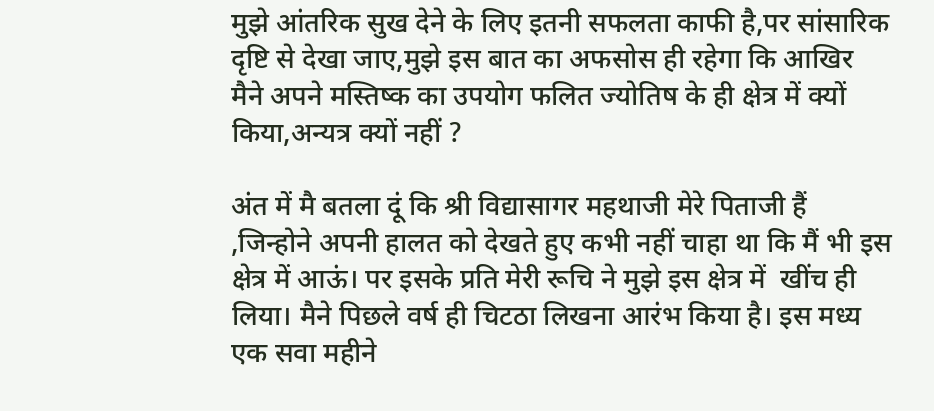मुझे आंतरिक सुख देने के लिए इतनी सफलता काफी है,पर सांसारिक दृष्टि से देखा जाए,मुझे इस बात का अफसोस ही रहेगा कि आखिर मैने अपने मस्तिष्क का उपयोग फलित ज्योतिष के ही क्षेत्र में क्यों किया,अन्यत्र क्यों नहीं ?

अंत में मै बतला दूं कि श्री विद्यासागर महथाजी मेरे पिताजी हैं ,जिन्होने अपनी हालत को देखते हुए कभी नहीं चाहा था कि मैं भी इस क्षेत्र में आऊं। पर इसके प्रति मेरी रूचि ने मुझे इस क्षेत्र में  खींच ही लिया। मैने पिछले वर्ष ही चिटठा लिखना आरंभ किया है। इस मध्य एक सवा महीने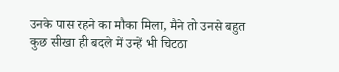उनके पास रहने का मौका मिला, मैने तो उनसे बहुत कुछ सीखा ही बदले में उन्हें भी चिटठा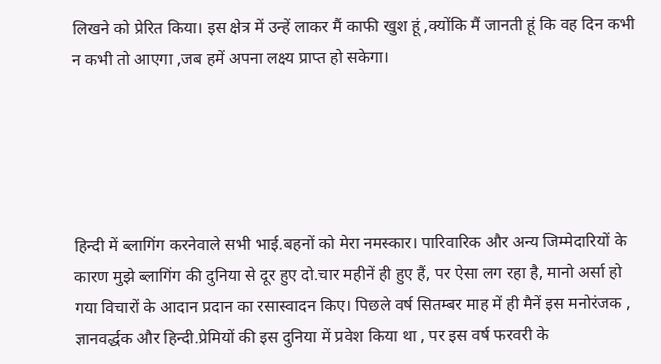लिखने को प्रेरित किया। इस क्षेत्र में उन्हें लाकर मैं काफी खुश हूं ,क्योंकि मैं जानती हूं कि वह दिन कभी न कभी तो आएगा ,जब हमें अपना लक्ष्य प्राप्त हो सकेगा।





हिन्दी में ब्लागिंग करनेवाले सभी भाई.बहनों को मेरा नमस्कार। पारिवारिक और अन्य जिम्मेदारियों के कारण मुझे ब्लागिंग की दुनिया से दूर हुए दो.चार महीनें ही हुए हैं, पर ऐसा लग रहा है, मानो अर्सा हो गया विचारों के आदान प्रदान का रसास्वादन किए। पिछले वर्ष सितम्बर माह में ही मैनें इस मनोरंजक , ज्ञानवर्द्धक और हिन्दी.प्रेमियों की इस दुनिया में प्रवेश किया था , पर इस वर्ष फरवरी के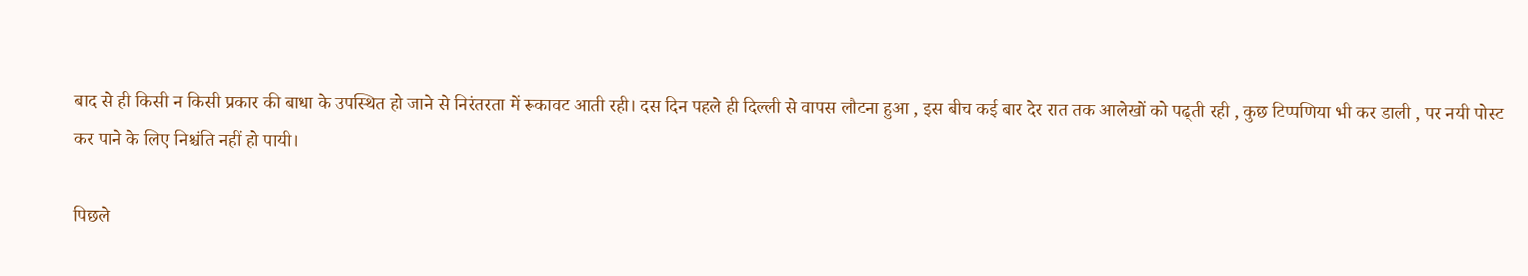बाद से ही किसी न किसी प्रकार की बाधा के उपस्थित हो जाने से निरंतरता में रूकावट आती रही। दस दिन पहले ही दिल्ली से वापस लौटना हुआ , इस बीच कई बार देर रात तक आलेखों को पढ्ती रही , कुछ टिप्पणिया भी कर डाली , पर नयी पोस्ट कर पाने के लिए निश्चंति नहीं हो पायी।

पिछले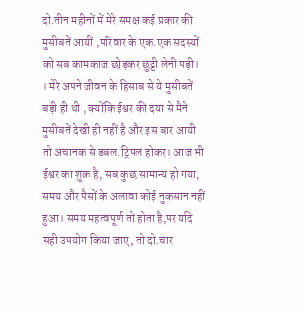दो.तीन महीनों में मेरे समक्ष कई प्रकार की मुसीबतें आयीं ,परिवार के एक.एक सदस्यों को सब कामकाज छोड़कर छुट्टी लेनी पड़ी। । मेरे अपने जीवन के हिसाब से ये मुसीबतें बड़ी ही थी , क्योंकि ईश्वर की दया से मैने मुसीबतें देखी ही नहीं है और इस बार आयी तो अचानक से डबल.ट्रिपल होकर। आज भी ईश्वर का शुक्र है, सब कुछ सामान्य हो गया, समय और पैसों के अलावा कोई नुकसान नहीं हुआ। समय महत्वपूर्ण तो होता है,पर यदि सही उपयोग किया जाए, तो दो.चार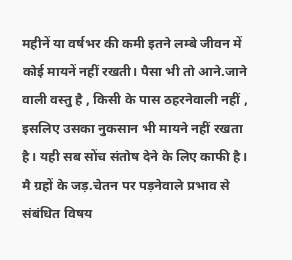महीनें या वर्षभर की कमी इतने लम्बे जीवन में कोई मायनें नहीं रखती। पैसा भी तो आने.जाने वाली वस्तु है , किसी के पास ठहरनेवाली नहीं , इसलिए उसका नुकसान भी मायने नहीं रखता है। यही सब सोंच संतोष देने के लिए काफी है। मै ग्रहों के जड़.चेतन पर पड़नेवाले प्रभाव से संबंधित विषय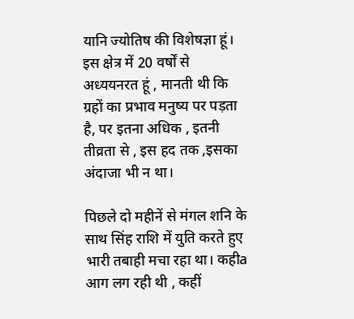यानि ज्योतिष की विशेषज्ञा हूं। इस क्षेत्र में 20 वर्षों से अध्ययनरत हूं , मानती थी कि ग्रहों का प्रभाव मनुष्य पर पड़ता है, पर इतना अधिक , इतनी तीव्रता से , इस हद तक ,इसका अंदाजा भी न था।

पिछले दो महीनें से मंगल शनि के साथ सिंह राशि में युति करते हुए भारी तबाही मचा रहा था। कहीa आग लग रही थी , कहीं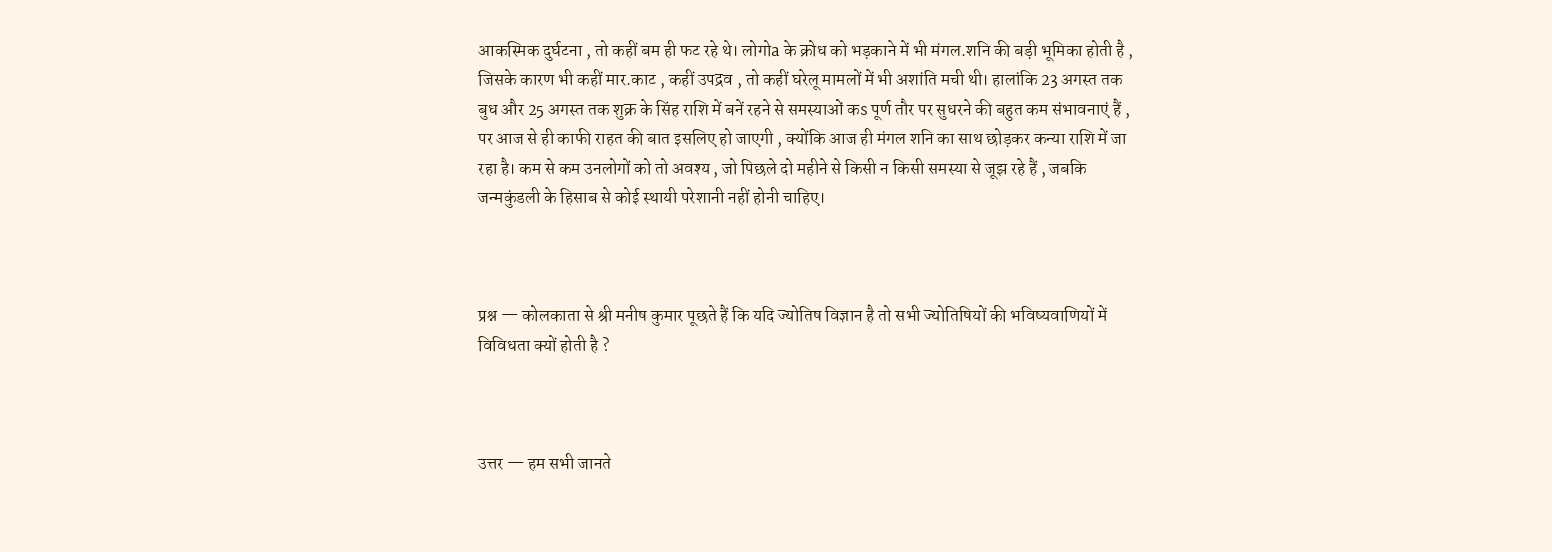आकस्मिक दुर्घटना , तो कहीं बम ही फट रहे थे। लोगोa के क्रोध को भड़काने में भी मंगल.शनि की बड़ी भूमिका होती है , जिसके कारण भी कहीं मार.काट , कहीं उपद्रव , तो कहीं घरेलू मामलों में भी अशांति मची थी। हालांकि 23 अगस्त तक बुध और 25 अगस्त तक शुक्र के सिंह राशि में बनें रहने से समस्याओं कs पूर्ण तौर पर सुधरने की बहुत कम संभावनाएं हैं , पर आज से ही काफी राहत की बात इसलिए हो जाएगी , क्योंकि आज ही मंगल शनि का साथ छोड़कर कन्या राशि में जा रहा है। कम से कम उनलोगों को तो अवश्य , जो पिछले दो महीने से किसी न किसी समस्या से जूझ रहे हैं , जबकि जन्मकुंडली के हिसाब से कोई स्थायी परेशानी नहीं होनी चाहिए।



प्रश्न — कोलकाता से श्री मनीष कुमार पूछते हैं कि यदि ज्योतिष विज्ञान है तो सभी ज्योतिषियों की भविष्यवाणियों में विविधता क्यों होती है ?



उत्तर — हम सभी जानते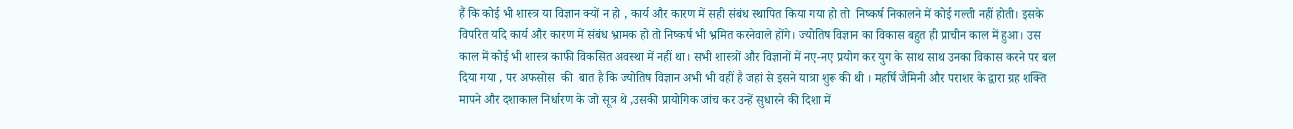हैं कि कोई भी शास्त्र या विज्ञान क्यों न हो , कार्य और कारण में सही संबंध स्थापित किया गया हो तो  निष्कर्ष निकालने में कोई गल्ती नहीं होती। इसके विपरित यदि कार्य और कारण में संबंध भ्रामक हो तो निष्कर्ष भी भ्रमित करनेवाले होंगे। ज्योतिष विज्ञान का विकास बहुत ही प्राचीन काल में हुआ। उस काल में कोई भी शास्त्र काफी विकसित अवस्था में नहीं था। सभी शास्त्रों और विज्ञानों में नए-नए प्रयोग कर युग के साथ साथ उनका विकास करने पर बल दिया गया , पर अफसोस  की  बात है कि ज्योतिष विज्ञान अभी भी वहीं है जहां से इसने यात्रा शुरू की थी । महर्षि जैमिनी और पराशर के द्वारा ग्रह शक्ति मापने और दशाकाल निर्धारण के जो सूत्र थे ,उसकी प्रायोगिक जांच कर उन्हें सुधारने की दिशा में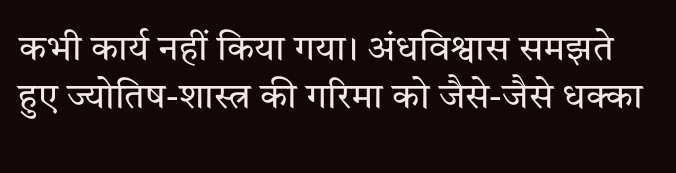कभी कार्य नहीं किया गया। अंधविश्वास समझते हुए ज्योतिष-शास्त्र की गरिमा को जैसे-जैसे धक्का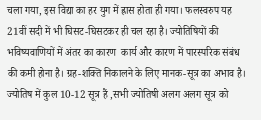चला गया, इस विद्या का हर युग में ह्रास होता ही गया। फलस्वरुप यह 21वीं सदी में भी घिसट-घिसटकर ही चल रहा है। ज्योतिषियों की भविष्यवाणियों में अंतर का कारण  कार्य और कारण में पारस्परिक संबंध की कमी होना है। ग्रह-शक्ति निकालने के लिए मानक-सूत्र का अभाव है। ज्योतिष में कुल 10-12 सूत्र हैं ,सभी ज्योतिषी अलग अलग सूत्र को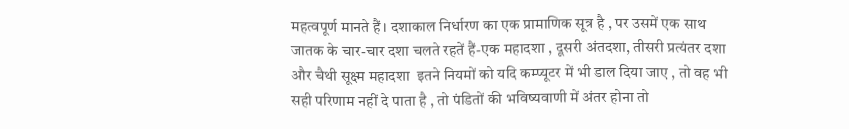महत्वपूर्ण मानते हैं। दशाकाल निर्धारण का एक प्रामाणिक सूत्र है , पर उसमें एक साथ जातक के चार-चार दशा चलते रहतें हैं-एक महादशा , दूसरी अंतदशा, तीसरी प्रत्यंतर दशा और चैथी सूक्ष्म महादशा  इतने नियमों को यदि कम्प्यूटर में भी डाल दिया जाए , तो वह भी सही परिणाम नहीं दे पाता है , तो पंडितों की भविष्यवाणी में अंतर होना तो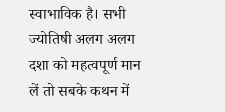स्वाभाविक है। सभी ज्योतिषी अलग अलग दशा को महत्वपूर्ण मान लें तो सबके कथन में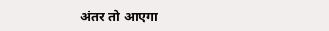अंतर तो आएगा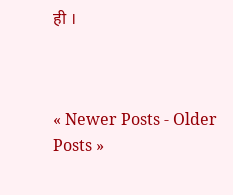ही ।



« Newer Posts - Older Posts »